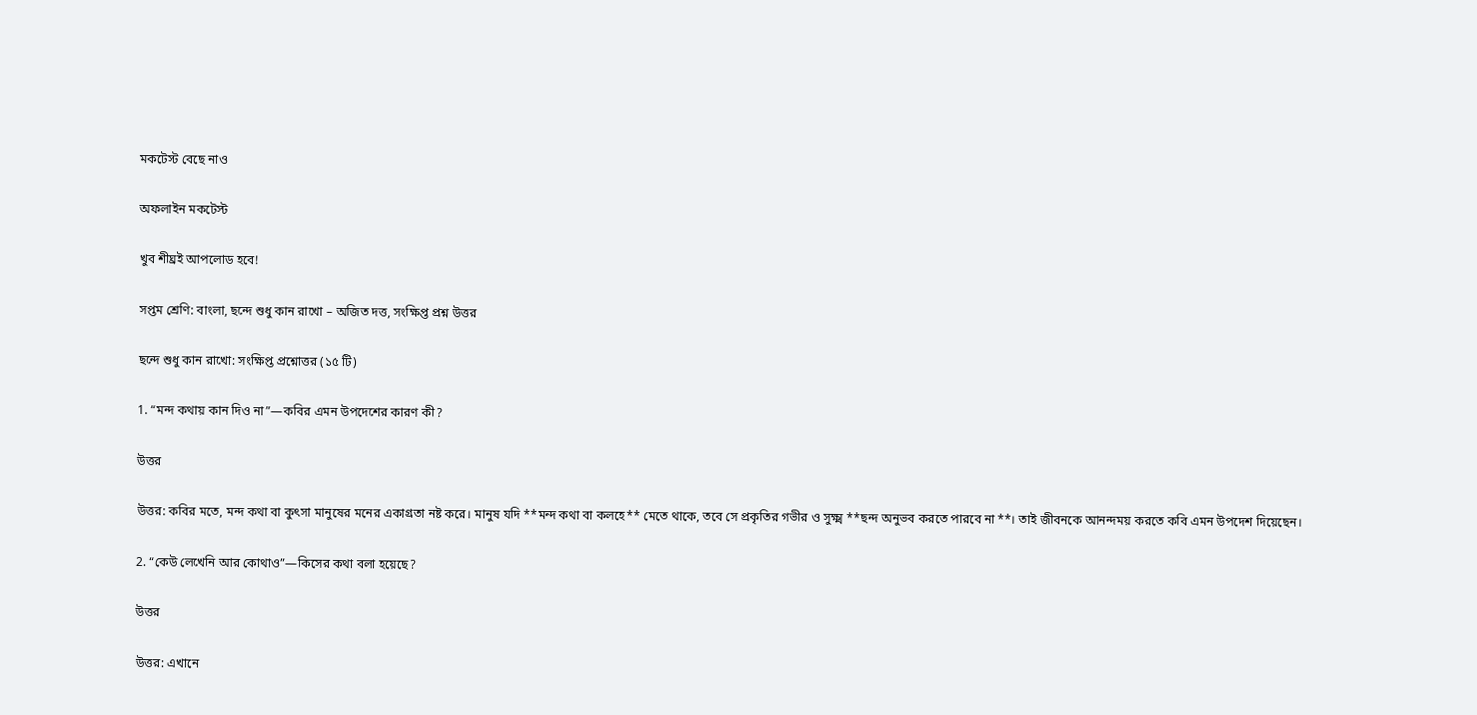মকটেস্ট বেছে নাও

অফলাইন মকটেস্ট

খুব শীঘ্রই আপলোড হবে!

সপ্তম শ্রেণি: বাংলা, ছন্দে শুধু কান রাখো – অজিত দত্ত, সংক্ষিপ্ত প্রশ্ন উত্তর

ছন্দে শুধু কান রাখো: সংক্ষিপ্ত প্রশ্নোত্তর (১৫ টি)

1. “মন্দ কথায় কান দিও না”—কবির এমন উপদেশের কারণ কী?

উত্তর

উত্তর: কবির মতে, মন্দ কথা বা কুৎসা মানুষের মনের একাগ্রতা নষ্ট করে। মানুষ যদি **মন্দ কথা বা কলহে** মেতে থাকে, তবে সে প্রকৃতির গভীর ও সুক্ষ্ম **ছন্দ অনুভব করতে পারবে না**। তাই জীবনকে আনন্দময় করতে কবি এমন উপদেশ দিয়েছেন।

2. “কেউ লেখেনি আর কোথাও”—কিসের কথা বলা হয়েছে?

উত্তর

উত্তর: এখানে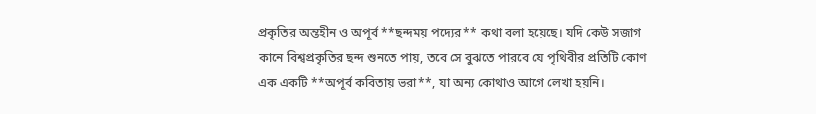প্রকৃতির অন্তহীন ও অপূর্ব **ছন্দময় পদ্যের** কথা বলা হয়েছে। যদি কেউ সজাগ কানে বিশ্বপ্রকৃতির ছন্দ শুনতে পায়, তবে সে বুঝতে পারবে যে পৃথিবীর প্রতিটি কোণ এক একটি **অপূর্ব কবিতায় ভরা**, যা অন্য কোথাও আগে লেখা হয়নি।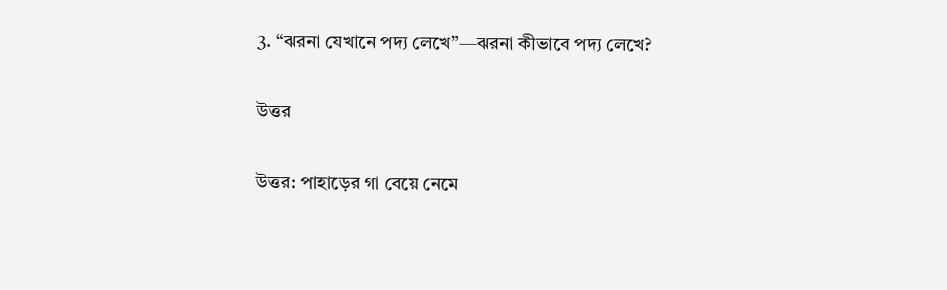3. “ঝরনা যেখানে পদ্য লেখে”—ঝরনা কীভাবে পদ্য লেখে?

উত্তর

উত্তর: পাহাড়ের গা বেয়ে নেমে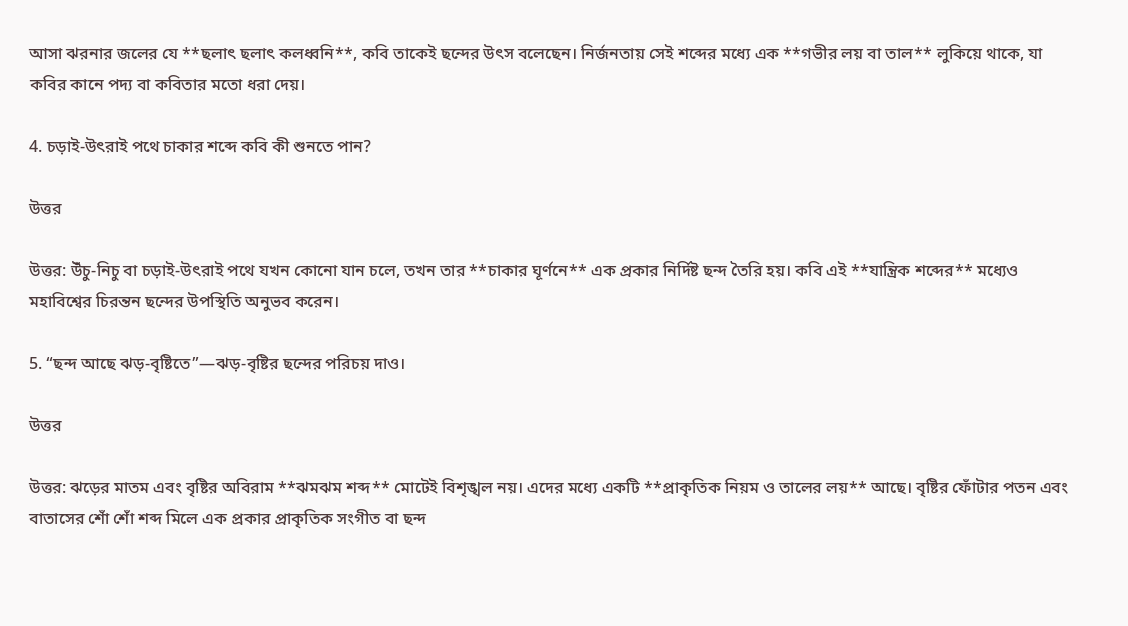আসা ঝরনার জলের যে **ছলাৎ ছলাৎ কলধ্বনি**, কবি তাকেই ছন্দের উৎস বলেছেন। নির্জনতায় সেই শব্দের মধ্যে এক **গভীর লয় বা তাল** লুকিয়ে থাকে, যা কবির কানে পদ্য বা কবিতার মতো ধরা দেয়।

4. চড়াই-উৎরাই পথে চাকার শব্দে কবি কী শুনতে পান?

উত্তর

উত্তর: উঁচু-নিচু বা চড়াই-উৎরাই পথে যখন কোনো যান চলে, তখন তার **চাকার ঘূর্ণনে** এক প্রকার নির্দিষ্ট ছন্দ তৈরি হয়। কবি এই **যান্ত্রিক শব্দের** মধ্যেও মহাবিশ্বের চিরন্তন ছন্দের উপস্থিতি অনুভব করেন।

5. “ছন্দ আছে ঝড়-বৃষ্টিতে”—ঝড়-বৃষ্টির ছন্দের পরিচয় দাও।

উত্তর

উত্তর: ঝড়ের মাতম এবং বৃষ্টির অবিরাম **ঝমঝম শব্দ** মোটেই বিশৃঙ্খল নয়। এদের মধ্যে একটি **প্রাকৃতিক নিয়ম ও তালের লয়** আছে। বৃষ্টির ফোঁটার পতন এবং বাতাসের শোঁ শোঁ শব্দ মিলে এক প্রকার প্রাকৃতিক সংগীত বা ছন্দ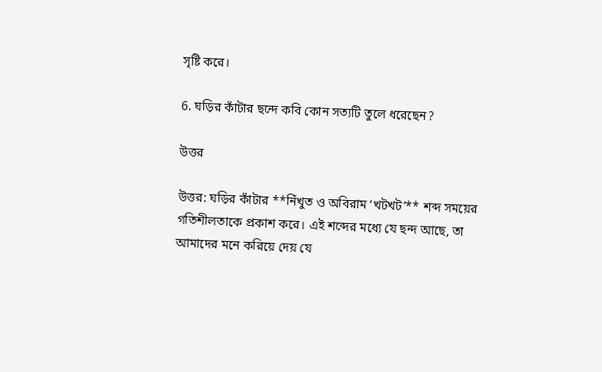সৃষ্টি করে।

6. ঘড়ির কাঁটার ছন্দে কবি কোন সত্যটি তুলে ধরেছেন?

উত্তর

উত্তর: ঘড়ির কাঁটার **নিঁখুত ও অবিরাম ‘খটখট’** শব্দ সময়ের গতিশীলতাকে প্রকাশ করে। এই শব্দের মধ্যে যে ছন্দ আছে, তা আমাদের মনে করিয়ে দেয় যে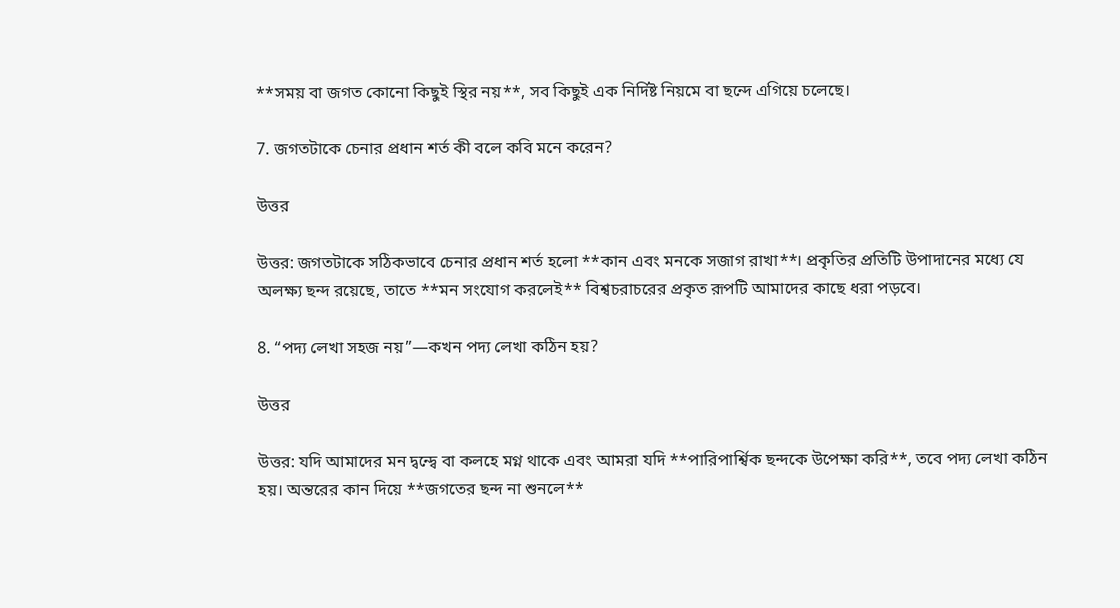**সময় বা জগত কোনো কিছুই স্থির নয়**, সব কিছুই এক নির্দিষ্ট নিয়মে বা ছন্দে এগিয়ে চলেছে।

7. জগতটাকে চেনার প্রধান শর্ত কী বলে কবি মনে করেন?

উত্তর

উত্তর: জগতটাকে সঠিকভাবে চেনার প্রধান শর্ত হলো **কান এবং মনকে সজাগ রাখা**। প্রকৃতির প্রতিটি উপাদানের মধ্যে যে অলক্ষ্য ছন্দ রয়েছে, তাতে **মন সংযোগ করলেই** বিশ্বচরাচরের প্রকৃত রূপটি আমাদের কাছে ধরা পড়বে।

8. “পদ্য লেখা সহজ নয়”—কখন পদ্য লেখা কঠিন হয়?

উত্তর

উত্তর: যদি আমাদের মন দ্বন্দ্বে বা কলহে মগ্ন থাকে এবং আমরা যদি **পারিপার্শ্বিক ছন্দকে উপেক্ষা করি**, তবে পদ্য লেখা কঠিন হয়। অন্তরের কান দিয়ে **জগতের ছন্দ না শুনলে**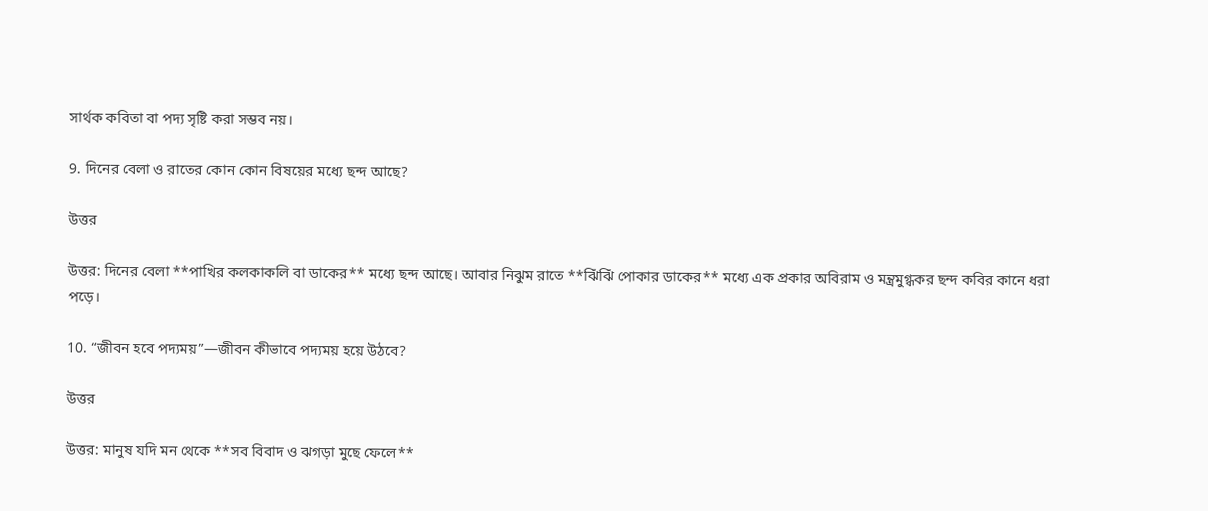সার্থক কবিতা বা পদ্য সৃষ্টি করা সম্ভব নয়।

9. দিনের বেলা ও রাতের কোন কোন বিষয়ের মধ্যে ছন্দ আছে?

উত্তর

উত্তর: দিনের বেলা **পাখির কলকাকলি বা ডাকের** মধ্যে ছন্দ আছে। আবার নিঝুম রাতে **ঝিঁঝিঁ পোকার ডাকের** মধ্যে এক প্রকার অবিরাম ও মন্ত্রমুগ্ধকর ছন্দ কবির কানে ধরা পড়ে।

10. “জীবন হবে পদ্যময়”—জীবন কীভাবে পদ্যময় হয়ে উঠবে?

উত্তর

উত্তর: মানুষ যদি মন থেকে **সব বিবাদ ও ঝগড়া মুছে ফেলে**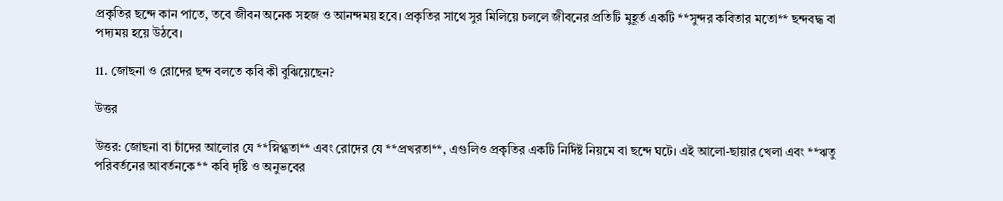প্রকৃতির ছন্দে কান পাতে, তবে জীবন অনেক সহজ ও আনন্দময় হবে। প্রকৃতির সাথে সুর মিলিয়ে চললে জীবনের প্রতিটি মুহূর্ত একটি **সুন্দর কবিতার মতো** ছন্দবদ্ধ বা পদ্যময় হয়ে উঠবে।

11. জোছনা ও রোদের ছন্দ বলতে কবি কী বুঝিয়েছেন?

উত্তর

উত্তর: জোছনা বা চাঁদের আলোর যে **স্নিগ্ধতা** এবং রোদের যে **প্রখরতা**, এগুলিও প্রকৃতির একটি নির্দিষ্ট নিয়মে বা ছন্দে ঘটে। এই আলো-ছায়ার খেলা এবং **ঋতু পরিবর্তনের আবর্তনকে** কবি দৃষ্টি ও অনুভবের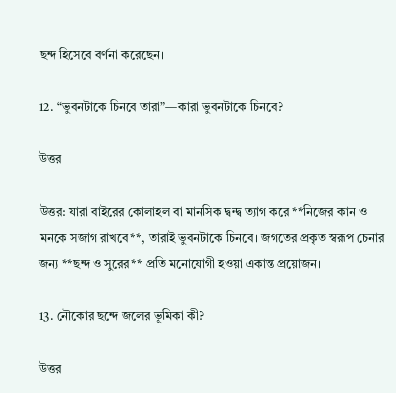ছন্দ হিসেবে বর্ণনা করেছেন।

12. “ভুবনটাকে চিনবে তারা”—কারা ভুবনটাকে চিনবে?

উত্তর

উত্তর: যারা বাইরের কোলাহল বা মানসিক দ্বন্দ্ব ত্যাগ করে **নিজের কান ও মনকে সজাগ রাখবে**, তারাই ভুবনটাকে চিনবে। জগতের প্রকৃত স্বরূপ চেনার জন্য **ছন্দ ও সুরের** প্রতি মনোযোগী হওয়া একান্ত প্রয়োজন।

13. নৌকোর ছন্দে জলের ভূমিকা কী?

উত্তর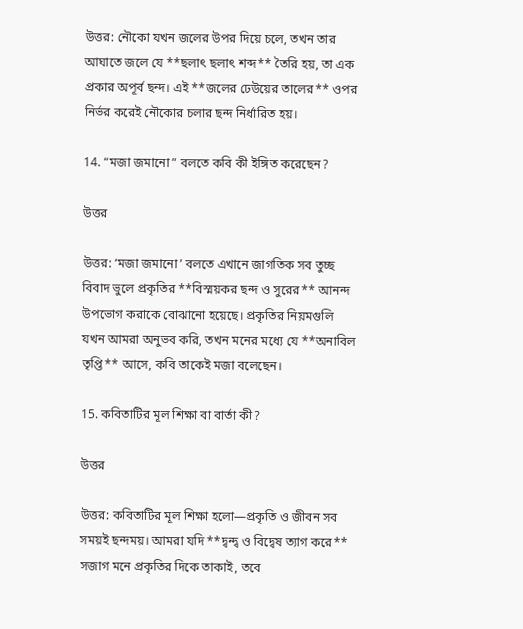উত্তর: নৌকো যখন জলের উপর দিয়ে চলে, তখন তার আঘাতে জলে যে **ছলাৎ ছলাৎ শব্দ** তৈরি হয়, তা এক প্রকার অপূর্ব ছন্দ। এই **জলের ঢেউয়ের তালের** ওপর নির্ভর করেই নৌকোর চলার ছন্দ নির্ধারিত হয়।

14. “মজা জমানো” বলতে কবি কী ইঙ্গিত করেছেন?

উত্তর

উত্তর: ‘মজা জমানো’ বলতে এখানে জাগতিক সব তুচ্ছ বিবাদ ভুলে প্রকৃতির **বিস্ময়কর ছন্দ ও সুরের** আনন্দ উপভোগ করাকে বোঝানো হয়েছে। প্রকৃতির নিয়মগুলি যখন আমরা অনুভব করি, তখন মনের মধ্যে যে **অনাবিল তৃপ্তি** আসে, কবি তাকেই মজা বলেছেন।

15. কবিতাটির মূল শিক্ষা বা বার্তা কী?

উত্তর

উত্তর: কবিতাটির মূল শিক্ষা হলো—প্রকৃতি ও জীবন সব সময়ই ছন্দময়। আমরা যদি **দ্বন্দ্ব ও বিদ্বেষ ত্যাগ করে** সজাগ মনে প্রকৃতির দিকে তাকাই, তবে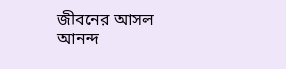জীবনের আসল আনন্দ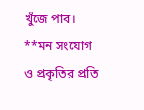খুঁজে পাব। **মন সংযোগ ও প্রকৃতির প্রতি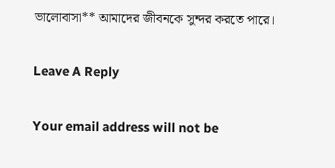ভালোবাসা** আমাদের জীবনকে সুন্দর করতে পারে।

Leave A Reply

Your email address will not be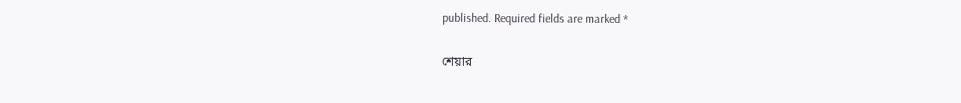published. Required fields are marked *

শেয়ার